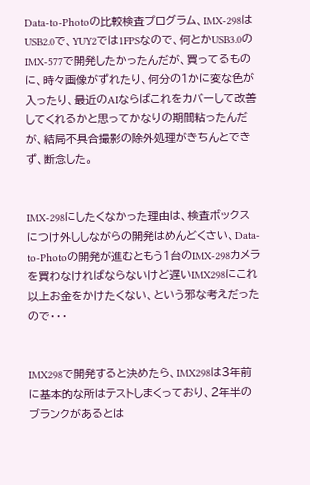Data-to-Photoの比較検査プログラム、IMX-298はUSB2.0で、YUY2では1FPSなので、何とかUSB3.0のIMX-577で開発したかったんだが、買ってるものに、時々画像がずれたり、何分の1かに変な色が入ったり、最近のAIならばこれをカバーして改善してくれるかと思ってかなりの期間粘ったんだが、結局不具合撮影の除外処理がきちんとできず、断念した。


IMX-298にしたくなかった理由は、検査ボックスにつけ外ししながらの開発はめんどくさい、Data-to-Photoの開発が進むともう1台のIMX-298カメラを買わなければならないけど遅いIMX298にこれ以上お金をかけたくない、という邪な考えだったので・・・


IMX298で開発すると決めたら、IMX298は3年前に基本的な所はテストしまくっており、2年半のブランクがあるとは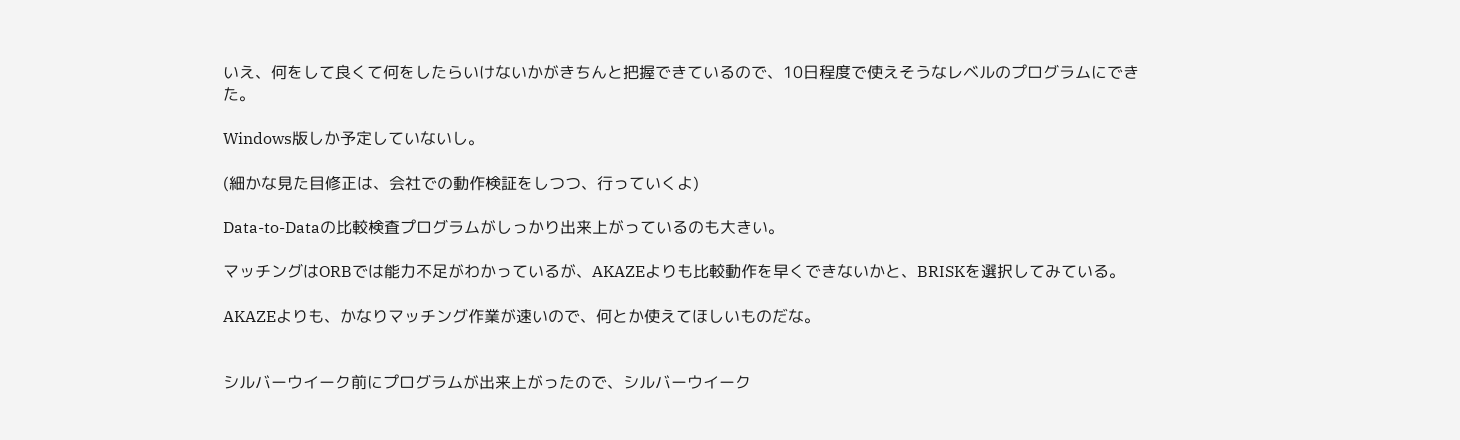いえ、何をして良くて何をしたらいけないかがきちんと把握できているので、10日程度で使えそうなレベルのプログラムにできた。

Windows版しか予定していないし。

(細かな見た目修正は、会社での動作検証をしつつ、行っていくよ)

Data-to-Dataの比較検査プログラムがしっかり出来上がっているのも大きい。

マッチングはORBでは能力不足がわかっているが、AKAZEよりも比較動作を早くできないかと、BRISKを選択してみている。

AKAZEよりも、かなりマッチング作業が速いので、何とか使えてほしいものだな。


シルバーウイーク前にプログラムが出来上がったので、シルバーウイーク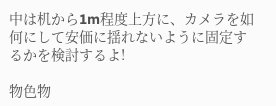中は机から1m程度上方に、カメラを如何にして安価に揺れないように固定するかを検討するよ!

物色物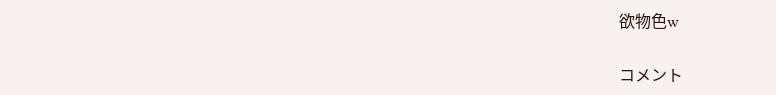欲物色w

コメント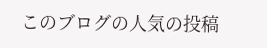このブログの人気の投稿